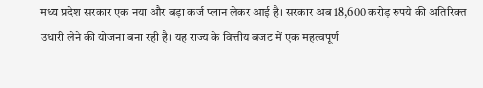मध्य प्रदेश सरकार एक नया और बड़ा कर्ज प्लान लेकर आई है। सरकार अब 18,600 करोड़ रुपये की अतिरिक्त उधारी लेने की योजना बना रही है। यह राज्य के वित्तीय बजट में एक महत्वपूर्ण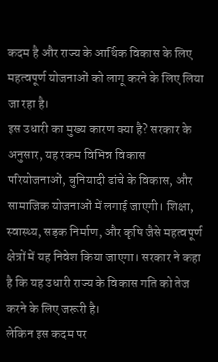कदम है और राज्य के आर्थिक विकास के लिए महत्वपूर्ण योजनाओं को लागू करने के लिए लिया जा रहा है।
इस उधारी का मुख्य कारण क्या है? सरकार के अनुसार, यह रकम विभिन्न विकास परियोजनाओं, बुनियादी ढांचे के विकास, और सामाजिक योजनाओं में लगाई जाएगी। शिक्षा, स्वास्थ्य, सड़क निर्माण, और कृषि जैसे महत्वपूर्ण क्षेत्रों में यह निवेश किया जाएगा। सरकार ने कहा है कि यह उधारी राज्य के विकास गति को तेज करने के लिए जरूरी है।
लेकिन इस कदम पर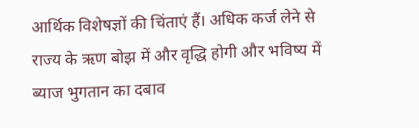आर्थिक विशेषज्ञों की चिंताएं हैं। अधिक कर्ज लेने से राज्य के ऋण बोझ में और वृद्धि होगी और भविष्य में ब्याज भुगतान का दबाव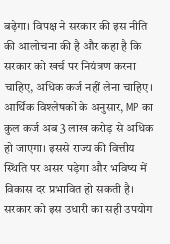बढ़ेगा। विपक्ष ने सरकार की इस नीति की आलोचना की है और कहा है कि सरकार को खर्च पर नियंत्रण करना चाहिए, अधिक कर्ज नहीं लेना चाहिए।
आर्थिक विश्लेषकों के अनुसार, MP का कुल कर्ज अब 3 लाख करोड़ से अधिक हो जाएगा। इससे राज्य की वित्तीय स्थिति पर असर पड़ेगा और भविष्य में विकास दर प्रभावित हो सकती है। सरकार को इस उधारी का सही उपयोग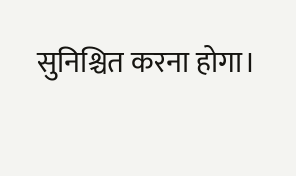सुनिश्चित करना होगा।